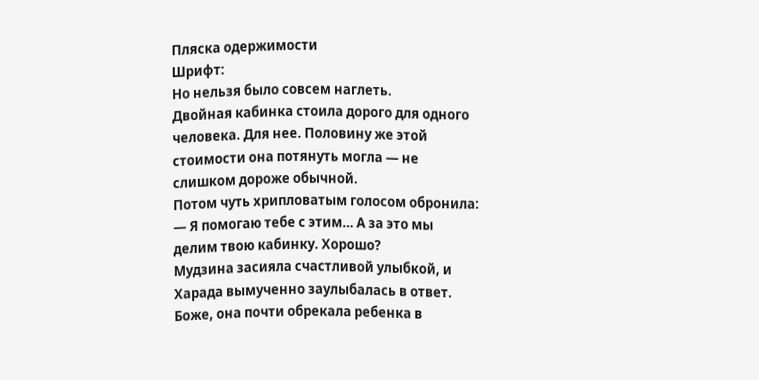Пляска одержимости
Шрифт:
Но нельзя было совсем наглеть.
Двойная кабинка стоила дорого для одного человека. Для нее. Половину же этой стоимости она потянуть могла — не слишком дороже обычной.
Потом чуть хрипловатым голосом обронила:
— Я помогаю тебе с этим… А за это мы делим твою кабинку. Хорошо?
Мудзина засияла счастливой улыбкой, и Харада вымученно заулыбалась в ответ. Боже, она почти обрекала ребенка в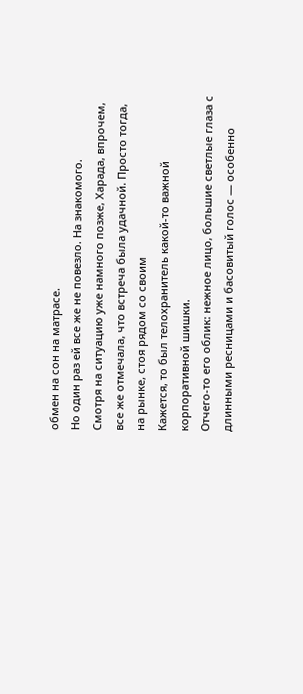обмен на сон на матрасе.
Но один раз ей все же не повезло. На знакомого.
Смотря на ситуацию уже намного позже, Харада, впрочем, все же отмечала, что встреча была удачной. Просто тогда, на рынке, стоя рядом со своим
Кажется, то был телохранитель какой-то важной корпоративной шишки.
Отчего-то его облик: нежное лицо, большие светлые глаза с длинными ресницами и басовитый голос — особенно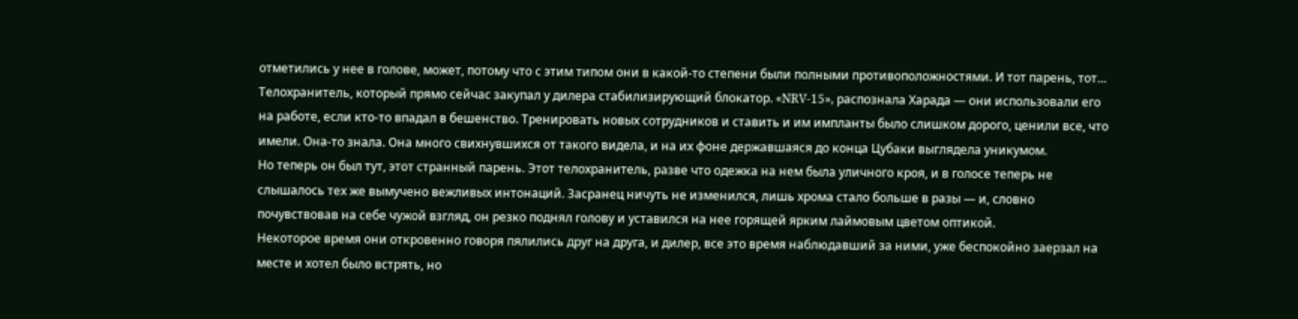отметились у нее в голове, может, потому что с этим типом они в какой-то степени были полными противоположностями. И тот парень, тот…
Телохранитель, который прямо сейчас закупал у дилера стабилизирующий блокатор. «NRV-15», распознала Харада — они использовали его на работе, если кто-то впадал в бешенство. Тренировать новых сотрудников и ставить и им импланты было слишком дорого, ценили все, что имели. Она-то знала. Она много свихнувшихся от такого видела, и на их фоне державшаяся до конца Цубаки выглядела уникумом.
Но теперь он был тут, этот странный парень. Этот телохранитель, разве что одежка на нем была уличного кроя, и в голосе теперь не слышалось тех же вымучено вежливых интонаций. Засранец ничуть не изменился, лишь хрома стало больше в разы — и, словно почувствовав на себе чужой взгляд, он резко поднял голову и уставился на нее горящей ярким лаймовым цветом оптикой.
Некоторое время они откровенно говоря пялились друг на друга, и дилер, все это время наблюдавший за ними, уже беспокойно заерзал на месте и хотел было встрять, но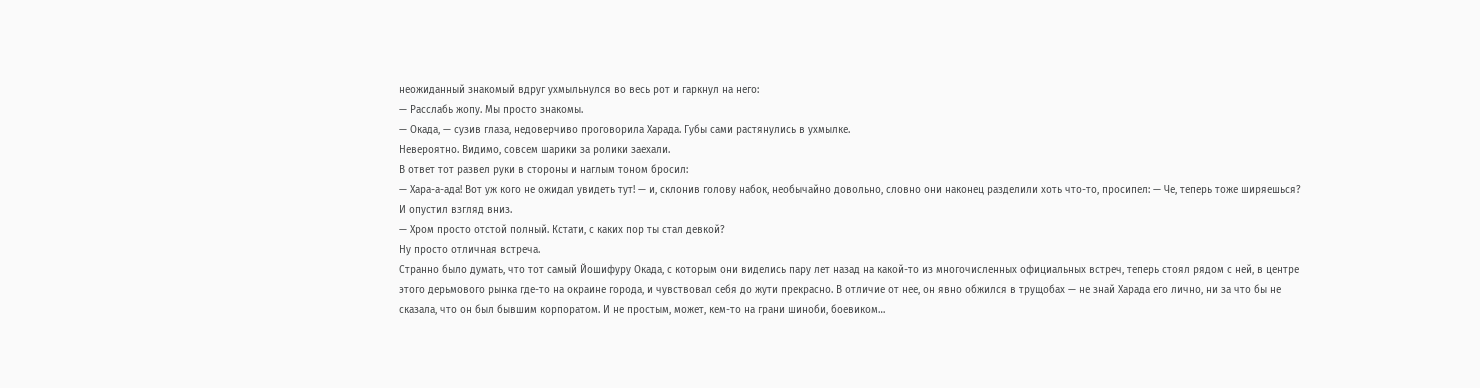неожиданный знакомый вдруг ухмыльнулся во весь рот и гаркнул на него:
— Расслабь жопу. Мы просто знакомы.
— Окада, — сузив глаза, недоверчиво проговорила Харада. Губы сами растянулись в ухмылке.
Невероятно. Видимо, совсем шарики за ролики заехали.
В ответ тот развел руки в стороны и наглым тоном бросил:
— Хара-а-ада! Вот уж кого не ожидал увидеть тут! — и, склонив голову набок, необычайно довольно, словно они наконец разделили хоть что-то, просипел: — Че, теперь тоже ширяешься?
И опустил взгляд вниз.
— Хром просто отстой полный. Кстати, с каких пор ты стал девкой?
Ну просто отличная встреча.
Странно было думать, что тот самый Йошифуру Окада, с которым они виделись пару лет назад на какой-то из многочисленных официальных встреч, теперь стоял рядом с ней, в центре этого дерьмового рынка где-то на окраине города, и чувствовал себя до жути прекрасно. В отличие от нее, он явно обжился в трущобах — не знай Харада его лично, ни за что бы не сказала, что он был бывшим корпоратом. И не простым, может, кем-то на грани шиноби, боевиком…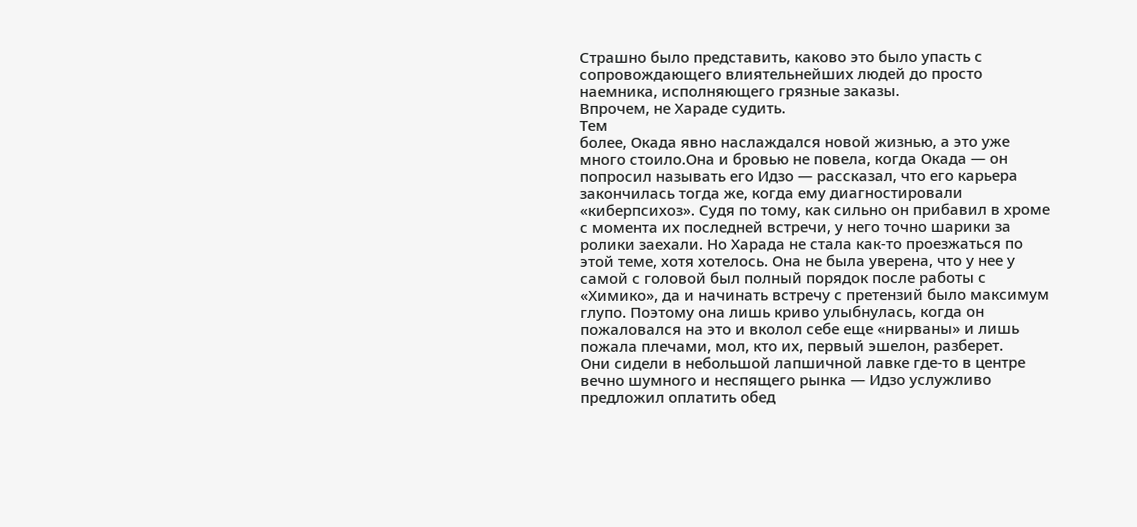Страшно было представить, каково это было упасть с сопровождающего влиятельнейших людей до просто наемника, исполняющего грязные заказы.
Впрочем, не Хараде судить.
Тем
более, Окада явно наслаждался новой жизнью, а это уже много стоило.Она и бровью не повела, когда Окада — он попросил называть его Идзо — рассказал, что его карьера закончилась тогда же, когда ему диагностировали «киберпсихоз». Судя по тому, как сильно он прибавил в хроме с момента их последней встречи, у него точно шарики за ролики заехали. Но Харада не стала как-то проезжаться по этой теме, хотя хотелось. Она не была уверена, что у нее у самой с головой был полный порядок после работы с «Химико», да и начинать встречу с претензий было максимум глупо. Поэтому она лишь криво улыбнулась, когда он пожаловался на это и вколол себе еще «нирваны» и лишь пожала плечами, мол, кто их, первый эшелон, разберет.
Они сидели в небольшой лапшичной лавке где-то в центре вечно шумного и неспящего рынка — Идзо услужливо предложил оплатить обед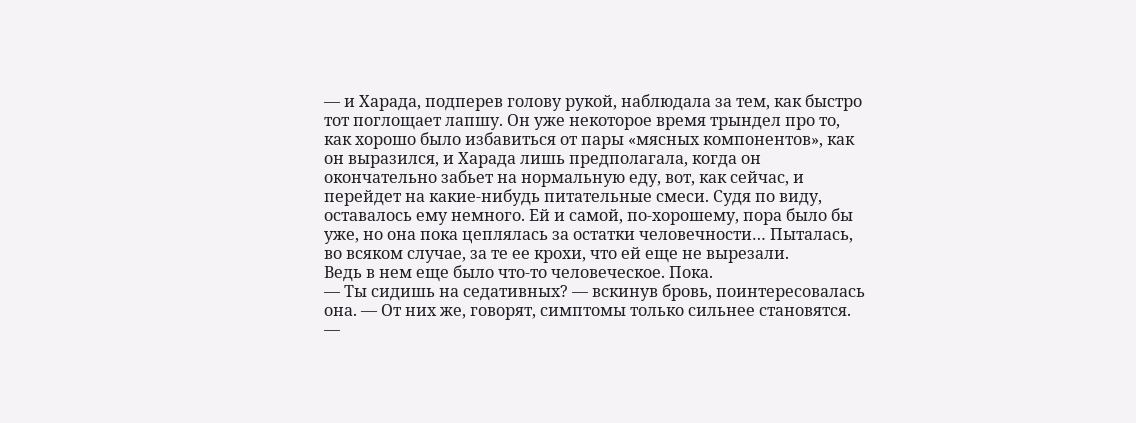— и Харада, подперев голову рукой, наблюдала за тем, как быстро тот поглощает лапшу. Он уже некоторое время трындел про то, как хорошо было избавиться от пары «мясных компонентов», как он выразился, и Харада лишь предполагала, когда он окончательно забьет на нормальную еду, вот, как сейчас, и перейдет на какие-нибудь питательные смеси. Судя по виду, оставалось ему немного. Ей и самой, по-хорошему, пора было бы уже, но она пока цеплялась за остатки человечности… Пыталась, во всяком случае, за те ее крохи, что ей еще не вырезали.
Ведь в нем еще было что-то человеческое. Пока.
— Ты сидишь на седативных? — вскинув бровь, поинтересовалась она. — От них же, говорят, симптомы только сильнее становятся.
—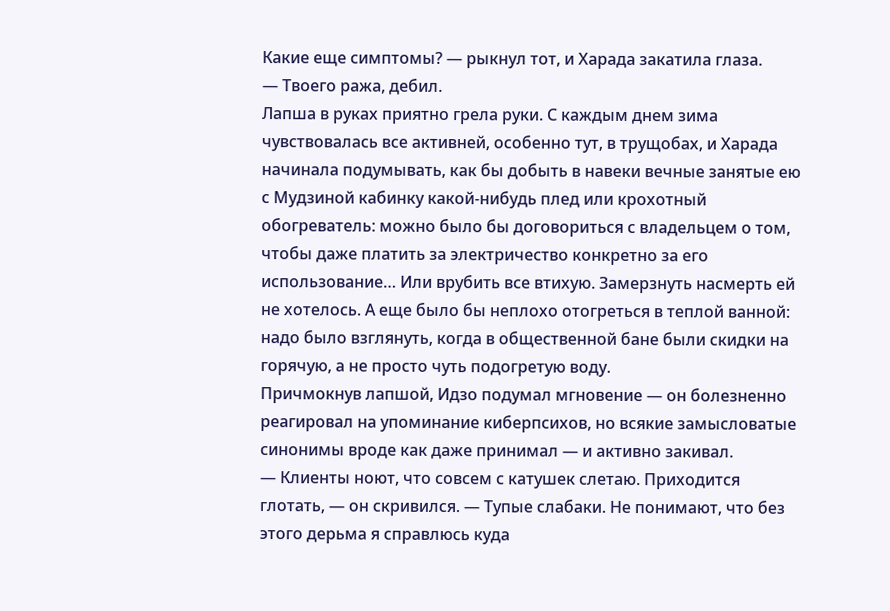Какие еще симптомы? — рыкнул тот, и Харада закатила глаза.
— Твоего ража, дебил.
Лапша в руках приятно грела руки. С каждым днем зима чувствовалась все активней, особенно тут, в трущобах, и Харада начинала подумывать, как бы добыть в навеки вечные занятые ею с Мудзиной кабинку какой-нибудь плед или крохотный обогреватель: можно было бы договориться с владельцем о том, чтобы даже платить за электричество конкретно за его использование… Или врубить все втихую. Замерзнуть насмерть ей не хотелось. А еще было бы неплохо отогреться в теплой ванной: надо было взглянуть, когда в общественной бане были скидки на горячую, а не просто чуть подогретую воду.
Причмокнув лапшой, Идзо подумал мгновение — он болезненно реагировал на упоминание киберпсихов, но всякие замысловатые синонимы вроде как даже принимал — и активно закивал.
— Клиенты ноют, что совсем с катушек слетаю. Приходится глотать, — он скривился. — Тупые слабаки. Не понимают, что без этого дерьма я справлюсь куда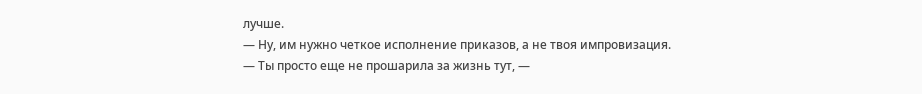лучше.
— Ну, им нужно четкое исполнение приказов, а не твоя импровизация.
— Ты просто еще не прошарила за жизнь тут, —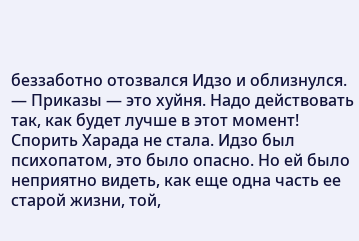беззаботно отозвался Идзо и облизнулся. — Приказы — это хуйня. Надо действовать так, как будет лучше в этот момент!
Спорить Харада не стала. Идзо был психопатом, это было опасно. Но ей было неприятно видеть, как еще одна часть ее старой жизни, той,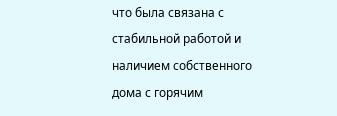что была связана с стабильной работой и наличием собственного дома с горячим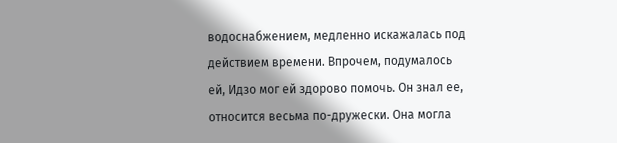водоснабжением, медленно искажалась под действием времени. Впрочем, подумалось ей, Идзо мог ей здорово помочь. Он знал ее, относится весьма по-дружески. Она могла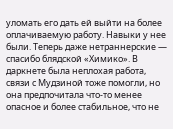уломать его дать ей выйти на более оплачиваемую работу. Навыки у нее были. Теперь даже нетраннерские — спасибо блядской «Химико». В даркнете была неплохая работа, связи с Мудзиной тоже помогли, но она предпочитала что-то менее опасное и более стабильное, что не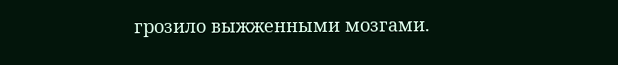грозило выжженными мозгами.